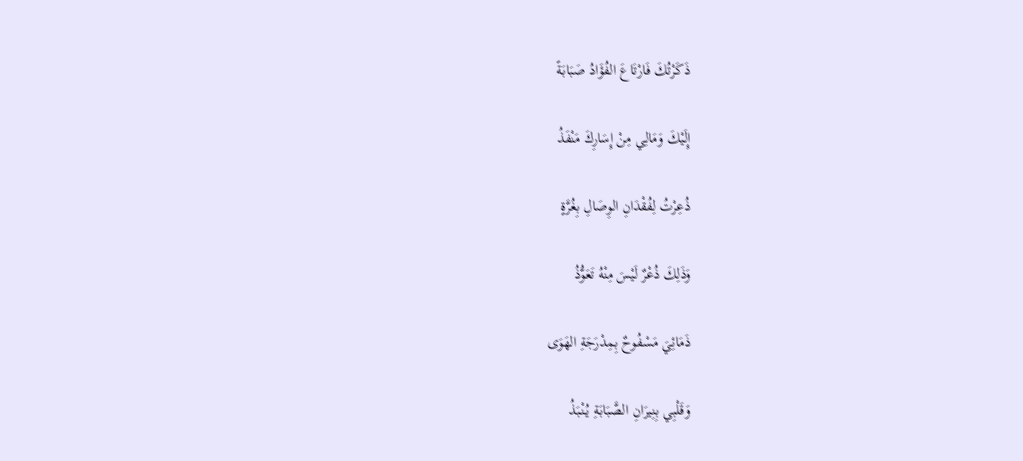ذَكَرْتُكَ فَارْتَاعَ الفُؤَادُ صَبَابَةً

إِلَيْكَ وَمَالِي مِنْ إِسَارِكَ مَنْفَذُ

ذُعِرْتُ لِفُقْدَانِ الوِصَالِ بِغُرَّةٍ

وَذَلِكَ ذُعْرٌ لَيْسَ مِنْهُ تَعَوُّذُ

ذَمَائِيَ مَسْفُوحٌ بِمِدْرَجَةِ الهَوَى

وَقَلْبِي بِنِيرَانِ الصَّبَابَةِ يُنْبَذُ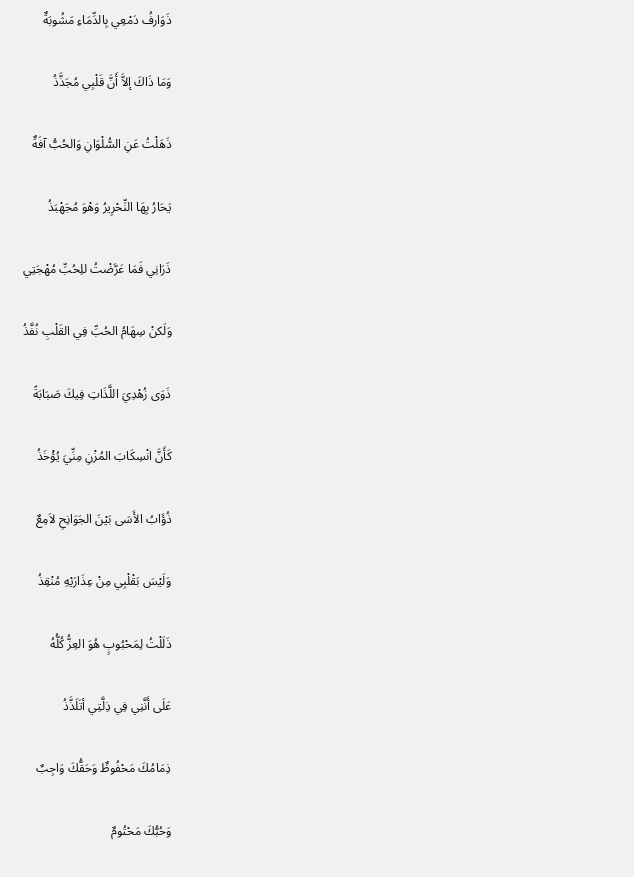ذَوَارفُ دَمْعِي بِالدِّمَاءِ مَشُوبَةٌ

وَمَا ذَاكَ إلاَّ أَنَّ قَلْبِي مُجَذَّذُ

ذَهَلْتُ عَنِ السُّلْوَانِ وَالحُبُّ آفَةٌ

يَحَارُ بِهَا النِّحْرِيرُ وَهْوَ مُجَهْبَذُ

ذَرَانِي فَمَا عَرَّضْتُ للِحُبِّ مُهْجَتِي

وَلَكنْ سِهَامُ الحُبِّ فِي القَلْبِ نُفَّذُ

ذَوَى زُهْدِيَ اللَّذَاتِ فِيكَ صَبَابَةً

كَأَنَّ انْسِكَابَ المُزْنِ مِنِّيَ يُؤْخَذُ

ذُؤَابُ الأَسَى بَيْنَ الجَوَانِحِ لاَمِعٌ

وَلَيْسَ بَقْلْبِي مِنْ عِذَارَيْهِ مُنْقِذُ

ذَلَلْتُ لِمَحْبُوبٍ هُوَ العِزُّ كُلُّهُ

عَلَى أَنَّنِي فِي ذِلَّتِي أتَلَذَّذُ

ذِمَامُكَ مَحْفُوظٌ وَحَقُّكَ وَاجِبٌ

وَحُبُّكَ مَحْتُومٌ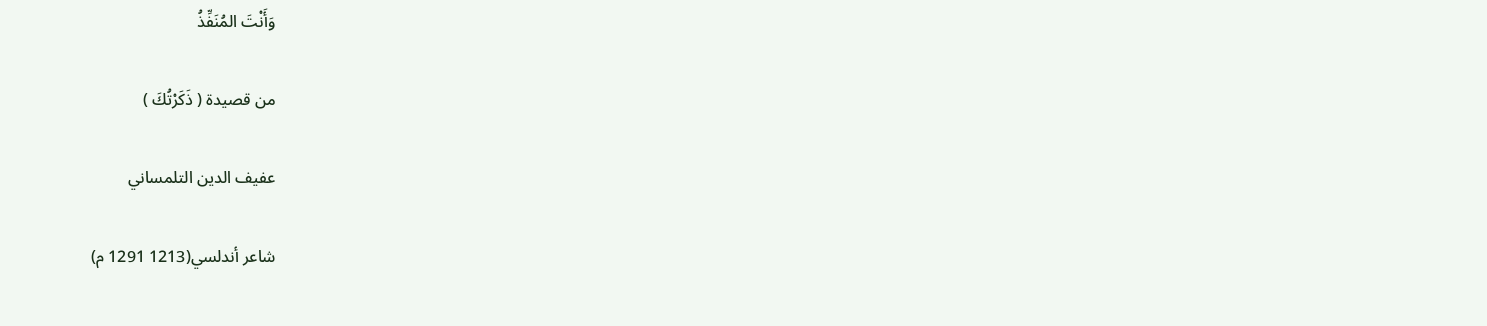وَأَنْتَ المُنَفِّذُ

من قصيدة ( ذَكَرْتُكَ )

عفيف الدين التلمساني

شاعر أندلسي(1213 1291 م)